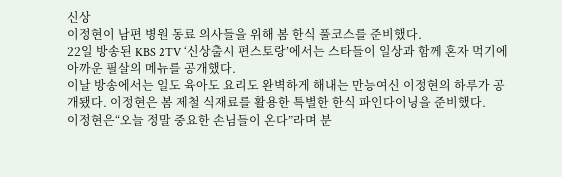신상
이정현이 남편 병원 동료 의사들을 위해 봄 한식 풀코스를 준비했다.
22일 방송된 KBS 2TV ‘신상출시 편스토랑’에서는 스타들이 일상과 함께 혼자 먹기에 아까운 필살의 메뉴를 공개했다.
이날 방송에서는 일도 육아도 요리도 완벽하게 해내는 만능여신 이정현의 하루가 공개됐다. 이정현은 봄 제철 식재료를 활용한 특별한 한식 파인다이닝을 준비했다.
이정현은“오늘 정말 중요한 손님들이 온다”라며 분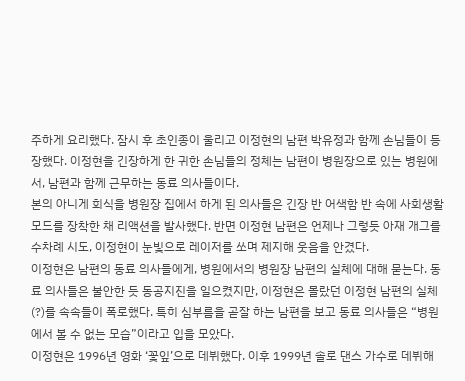주하게 요리했다. 잠시 후 초인종이 울리고 이정현의 남편 박유정과 함께 손님들이 등장했다. 이정현을 긴장하게 한 귀한 손님들의 정체는 남편이 병원장으로 있는 병원에서, 남편과 함께 근무하는 동료 의사들이다.
본의 아니게 회식을 병원장 집에서 하게 된 의사들은 긴장 반 어색함 반 속에 사회생활 모드를 장착한 채 리액션을 발사했다. 반면 이정현 남편은 언제나 그렇듯 아재 개그를 수차례 시도, 이정현이 눈빛으로 레이저를 쏘며 제지해 웃음을 안겼다.
이정현은 남편의 동료 의사들에게, 병원에서의 병원장 남편의 실체에 대해 묻는다. 동료 의사들은 불안한 듯 동공지진을 일으켰지만, 이정현은 몰랐던 이정현 남편의 실체(?)를 속속들이 폭로했다. 특히 심부름을 곧잘 하는 남편을 보고 동료 의사들은 “병원에서 볼 수 없는 모습”이라고 입을 모았다.
이정현은 1996년 영화 ‘꽃잎’으로 데뷔했다. 이후 1999년 솔로 댄스 가수로 데뷔해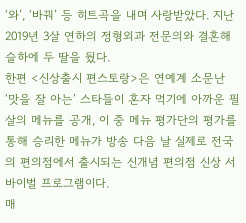‘와’, ‘바꿔’ 등 히트곡을 내며 사랑받았다. 지난 2019년 3살 연하의 정형외과 전문의와 결혼해 슬하에 두 딸을 뒀다.
한편 <신상출시 편스토랑>은 연예계 소문난 ‘맛을 잘 아는’ 스타들이 혼자 먹기에 아까운 필살의 메뉴를 공개, 이 중 메뉴 평가단의 평가를 통해 승리한 메뉴가 방송 다음 날 실제로 전국의 편의점에서 출시되는 신개념 편의점 신상 서바이벌 프로그램이다.
매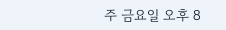주 금요일 오후 8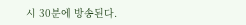시 30분에 방송된다.